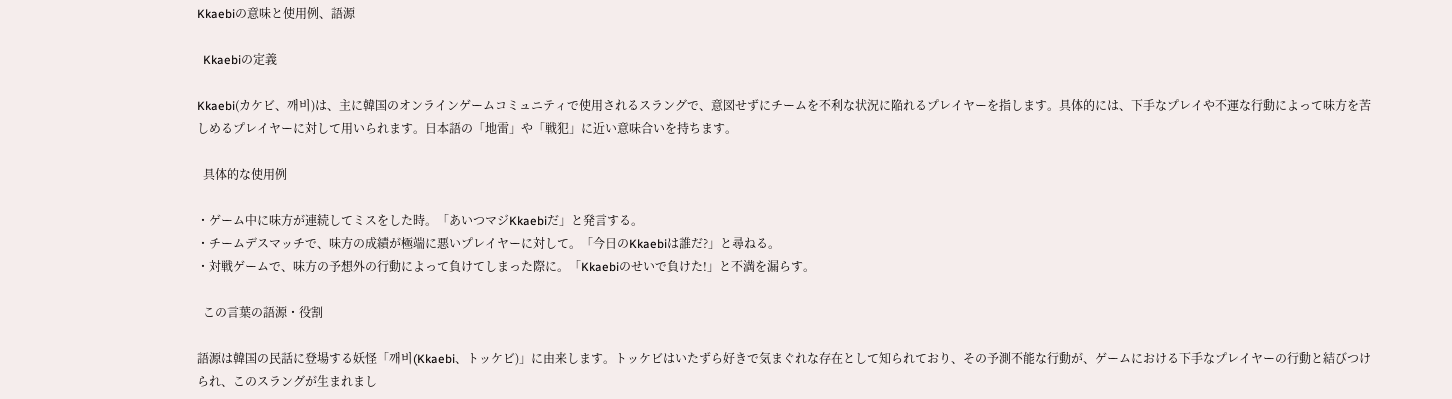Kkaebiの意味と使用例、語源

  Kkaebiの定義

Kkaebi(カケビ、깨비)は、主に韓国のオンラインゲームコミュニティで使用されるスラングで、意図せずにチームを不利な状況に陥れるプレイヤーを指します。具体的には、下手なプレイや不運な行動によって味方を苦しめるプレイヤーに対して用いられます。日本語の「地雷」や「戦犯」に近い意味合いを持ちます。

  具体的な使用例

・ゲーム中に味方が連続してミスをした時。「あいつマジKkaebiだ」と発言する。
・チームデスマッチで、味方の成績が極端に悪いプレイヤーに対して。「今日のKkaebiは誰だ?」と尋ねる。
・対戦ゲームで、味方の予想外の行動によって負けてしまった際に。「Kkaebiのせいで負けた!」と不満を漏らす。

  この言葉の語源・役割

語源は韓国の民話に登場する妖怪「깨비(Kkaebi、トッケビ)」に由来します。トッケビはいたずら好きで気まぐれな存在として知られており、その予測不能な行動が、ゲームにおける下手なプレイヤーの行動と結びつけられ、このスラングが生まれまし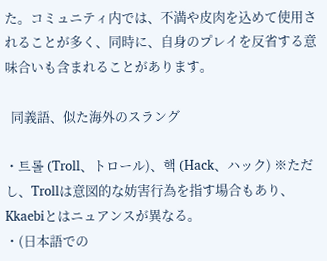た。コミュニティ内では、不満や皮肉を込めて使用されることが多く、同時に、自身のプレイを反省する意味合いも含まれることがあります。

  同義語、似た海外のスラング

・트롤 (Troll、トロール)、핵 (Hack、ハック) ※ただし、Trollは意図的な妨害行為を指す場合もあり、Kkaebiとはニュアンスが異なる。
・(日本語での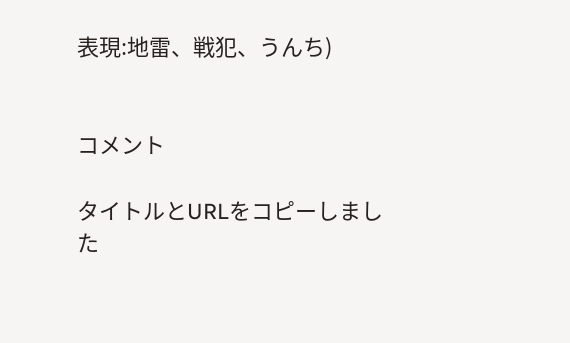表現:地雷、戦犯、うんち)


コメント

タイトルとURLをコピーしました